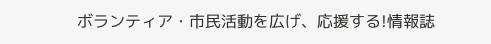ボランティア・市民活動を広げ、応援する!情報誌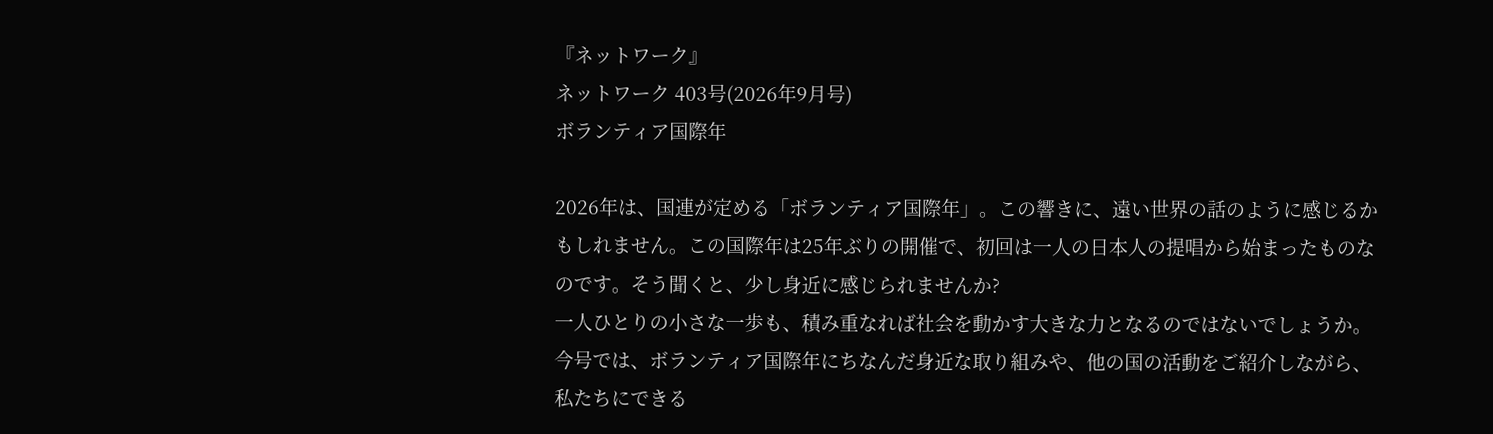『ネットワーク』
ネットワーク 403号(2026年9月号)
ボランティア国際年

2026年は、国連が定める「ボランティア国際年」。この響きに、遠い世界の話のように感じるかもしれません。この国際年は25年ぶりの開催で、初回は一人の日本人の提唱から始まったものなのです。そう聞くと、少し身近に感じられませんか?
一人ひとりの小さな一歩も、積み重なれば社会を動かす大きな力となるのではないでしょうか。今号では、ボランティア国際年にちなんだ身近な取り組みや、他の国の活動をご紹介しながら、私たちにできる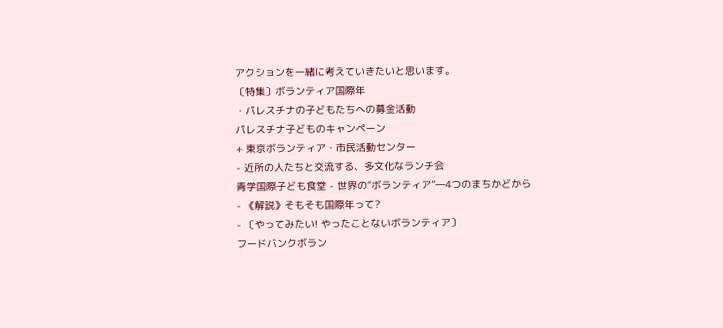アクションを一緒に考えていきたいと思います。
〔特集〕ボランティア国際年
・パレスチナの子どもたちへの募金活動
パレスチナ子どものキャンペーン
+ 東京ボランティア・市民活動センター
- 近所の人たちと交流する、多文化なランチ会
青学国際子ども食堂 - 世界の“ボランティア”―4つのまちかどから
- 《解説》そもそも国際年って?
- 〔やってみたい! やったことないボランティア〕
フードバンクボラン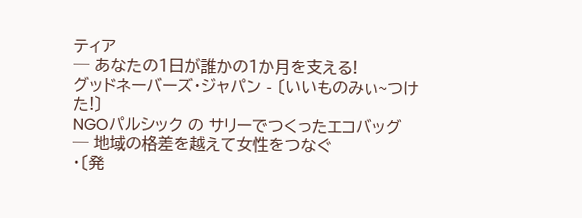ティア
─ あなたの1日が誰かの1か月を支える!
グッドネーバーズ・ジャパン - 〔いいものみぃ~つけた!〕
NGOパルシック の サリーでつくったエコバッグ
─ 地域の格差を越えて女性をつなぐ
・〔発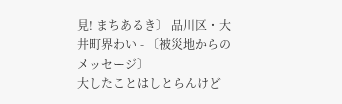見! まちあるき〕 品川区・大井町界わい - 〔被災地からのメッセージ〕
大したことはしとらんけど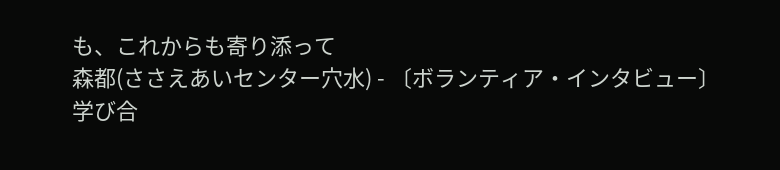も、これからも寄り添って
森都(ささえあいセンター穴水) - 〔ボランティア・インタビュー〕
学び合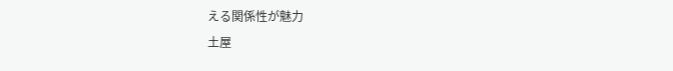える関係性が魅力
土屋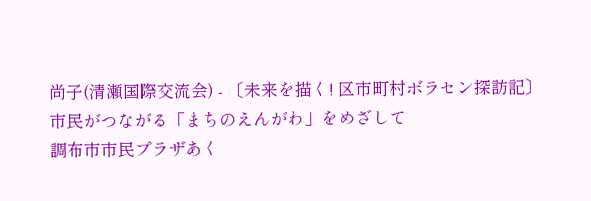尚子(清瀬国際交流会) - 〔未来を描く! 区市町村ボラセン探訪記〕
市民がつながる「まちのえんがわ」をめざして
調布市市民プラザあく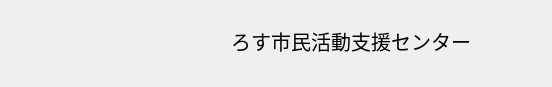ろす市民活動支援センター